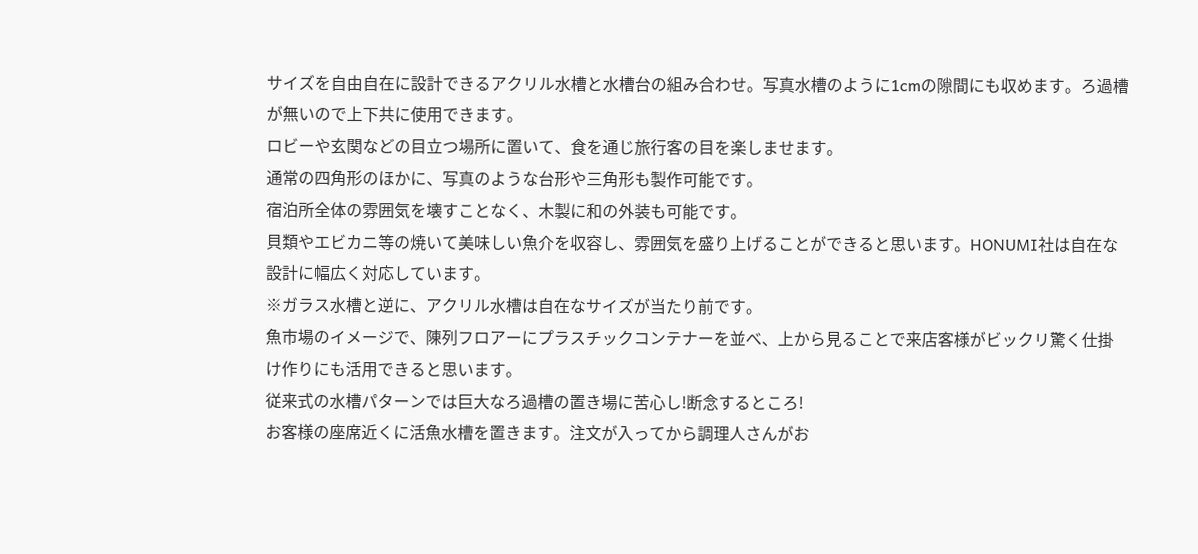サイズを自由自在に設計できるアクリル水槽と水槽台の組み合わせ。写真水槽のように1cmの隙間にも収めます。ろ過槽が無いので上下共に使用できます。
ロビーや玄関などの目立つ場所に置いて、食を通じ旅行客の目を楽しませます。
通常の四角形のほかに、写真のような台形や三角形も製作可能です。
宿泊所全体の雰囲気を壊すことなく、木製に和の外装も可能です。
貝類やエビカニ等の焼いて美味しい魚介を収容し、雰囲気を盛り上げることができると思います。HONUMI社は自在な設計に幅広く対応しています。
※ガラス水槽と逆に、アクリル水槽は自在なサイズが当たり前です。
魚市場のイメージで、陳列フロアーにプラスチックコンテナーを並べ、上から見ることで来店客様がビックリ驚く仕掛け作りにも活用できると思います。
従来式の水槽パターンでは巨大なろ過槽の置き場に苦心し!断念するところ!
お客様の座席近くに活魚水槽を置きます。注文が入ってから調理人さんがお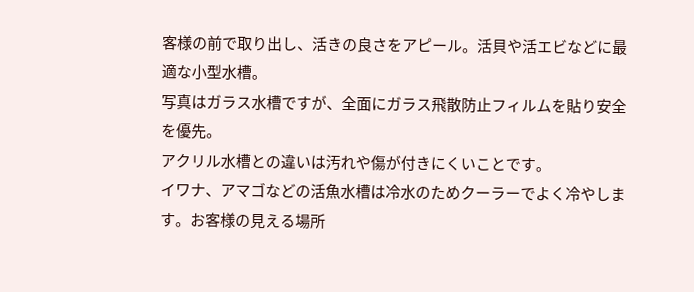客様の前で取り出し、活きの良さをアピール。活貝や活エビなどに最適な小型水槽。
写真はガラス水槽ですが、全面にガラス飛散防止フィルムを貼り安全を優先。
アクリル水槽との違いは汚れや傷が付きにくいことです。
イワナ、アマゴなどの活魚水槽は冷水のためクーラーでよく冷やします。お客様の見える場所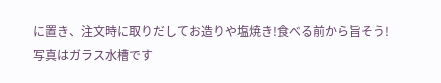に置き、注文時に取りだしてお造りや塩焼き!食べる前から旨そう!
写真はガラス水槽です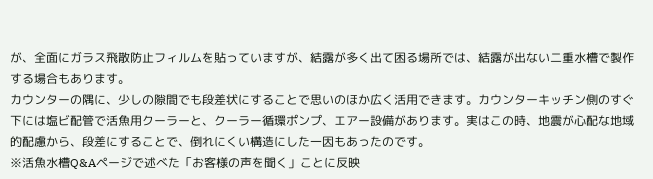が、全面にガラス飛散防止フィルムを貼っていますが、結露が多く出て困る場所では、結露が出ない二重水槽で製作する場合もあります。
カウンターの隅に、少しの隙間でも段差状にすることで思いのほか広く活用できます。カウンターキッチン側のすぐ下には塩ビ配管で活魚用クーラーと、クーラー循環ポンプ、エアー設備があります。実はこの時、地震が心配な地域的配慮から、段差にすることで、倒れにくい構造にした一因もあったのです。
※活魚水槽Q&Aページで述べた「お客様の声を聞く」ことに反映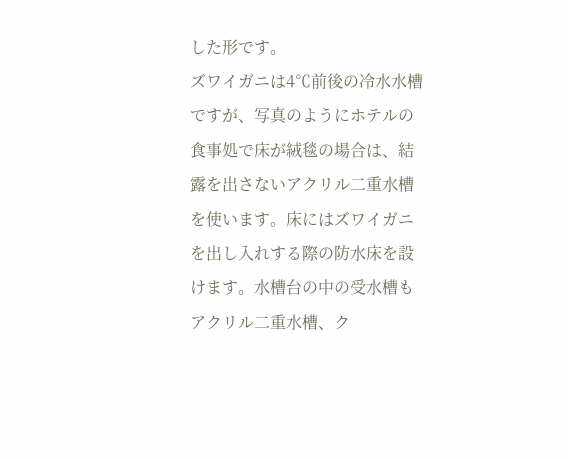した形です。
ズワイガニは4℃前後の冷水水槽ですが、写真のようにホテルの食事処で床が絨毯の場合は、結露を出さないアクリル二重水槽を使います。床にはズワイガニを出し入れする際の防水床を設けます。水槽台の中の受水槽もアクリル二重水槽、ク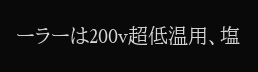ーラーは200v超低温用、塩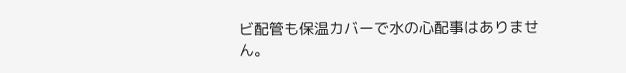ビ配管も保温カバーで水の心配事はありません。